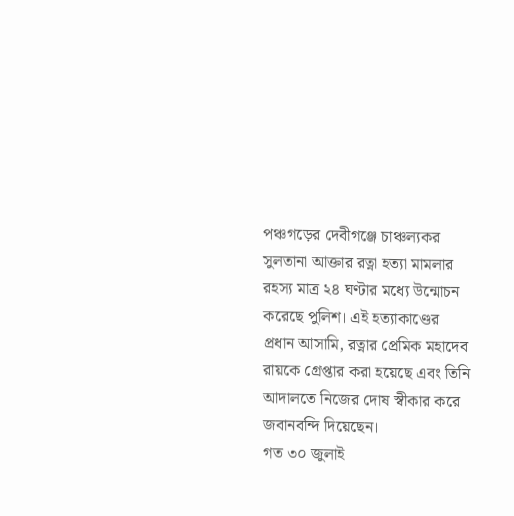পঞ্চগড়ের দেবীগঞ্জে চাঞ্চল্যকর সুলতানা আক্তার রত্না হত্যা মামলার রহস্য মাত্র ২৪ ঘণ্টার মধ্যে উন্মোচন করেছে পুলিশ। এই হত্যাকাণ্ডের প্রধান আসামি, রত্নার প্রেমিক মহাদেব রায়কে গ্রেপ্তার করা হয়েছে এবং তিনি আদালতে নিজের দোষ স্বীকার করে জবানবন্দি দিয়েছেন।
গত ৩০ জুলাই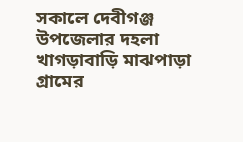সকালে দেবীগঞ্জ উপজেলার দহলা খাগড়াবাড়ি মাঝপাড়া গ্রামের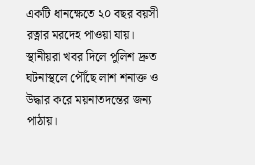একটি ধানক্ষেতে ২০ বছর বয়সী রত্নার মরদেহ পাওয়া যায়। স্থানীয়রা খবর দিলে পুলিশ দ্রুত ঘটনাস্থলে পৌঁছে লাশ শনাক্ত ও উদ্ধার করে ময়নাতদন্তের জন্য পাঠায়।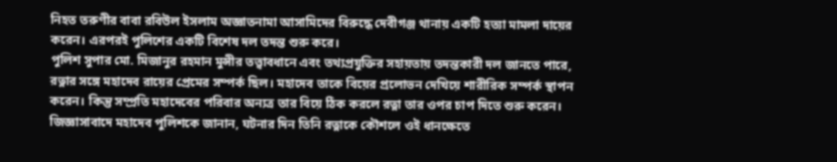নিহত তরুণীর বাবা রবিউল ইসলাম অজ্ঞাতনামা আসামিদের বিরুদ্ধে দেবীগঞ্জ থানায় একটি হত্যা মামলা দায়ের করেন। এরপরই পুলিশের একটি বিশেষ দল তদন্ত শুরু করে।
পুলিশ সুপার মো. মিজানুর রহমান মুন্সীর তত্ত্বাবধানে এবং তথ্যপ্রযুক্তির সহায়তায় তদন্তকারী দল জানতে পারে, রত্নার সঙ্গে মহাদেব রায়ের প্রেমের সম্পর্ক ছিল। মহাদেব তাকে বিয়ের প্রলোভন দেখিয়ে শারীরিক সম্পর্ক স্থাপন করেন। কিন্তু সম্প্রতি মহাদেবের পরিবার অন্যত্র তার বিয়ে ঠিক করলে রত্না তার ওপর চাপ দিতে শুরু করেন।
জিজ্ঞাসাবাদে মহাদেব পুলিশকে জানান, ঘটনার দিন তিনি রত্নাকে কৌশলে ওই ধানক্ষেতে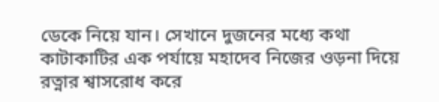ডেকে নিয়ে যান। সেখানে দুজনের মধ্যে কথা কাটাকাটির এক পর্যায়ে মহাদেব নিজের ওড়না দিয়ে রত্নার শ্বাসরোধ করে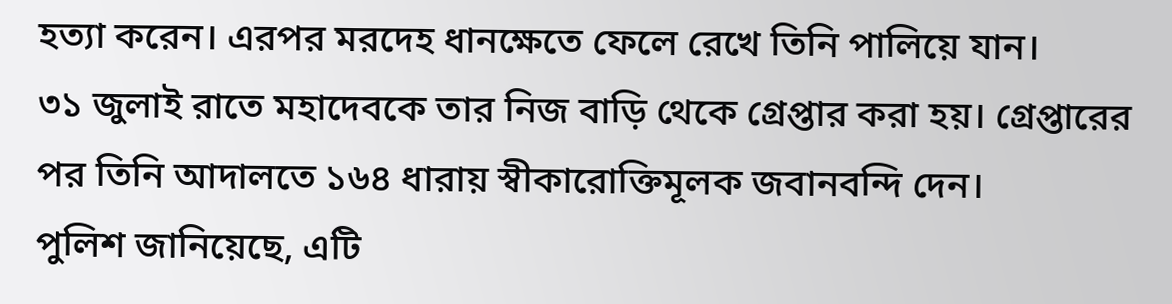হত্যা করেন। এরপর মরদেহ ধানক্ষেতে ফেলে রেখে তিনি পালিয়ে যান।
৩১ জুলাই রাতে মহাদেবকে তার নিজ বাড়ি থেকে গ্রেপ্তার করা হয়। গ্রেপ্তারের পর তিনি আদালতে ১৬৪ ধারায় স্বীকারোক্তিমূলক জবানবন্দি দেন।
পুলিশ জানিয়েছে, এটি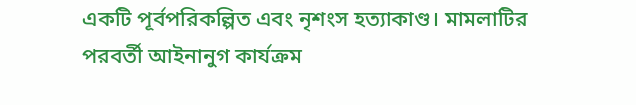একটি পূর্বপরিকল্পিত এবং নৃশংস হত্যাকাণ্ড। মামলাটির পরবর্তী আইনানুগ কার্যক্রম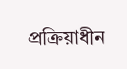প্রক্রিয়াধীন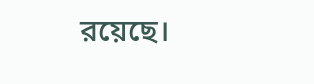রয়েছে।